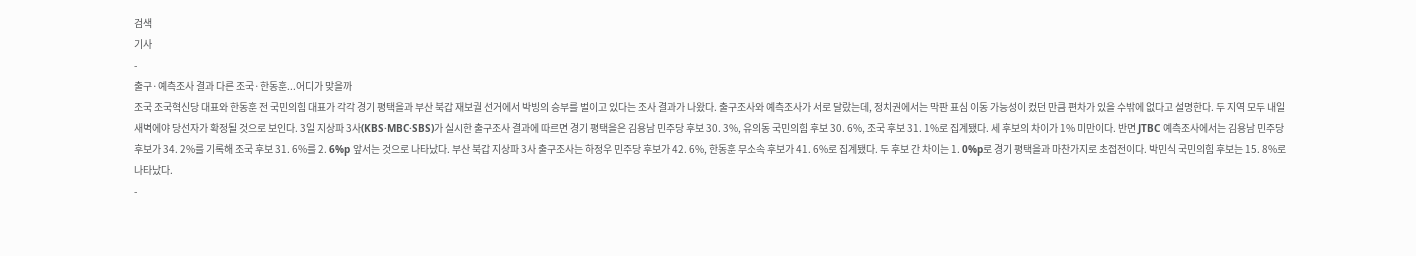검색
기사
-
출구·예측조사 결과 다른 조국·한동훈...어디가 맞을까
조국 조국혁신당 대표와 한동훈 전 국민의힘 대표가 각각 경기 평택을과 부산 북갑 재보궐 선거에서 박빙의 승부를 벌이고 있다는 조사 결과가 나왔다. 출구조사와 예측조사가 서로 달랐는데, 정치권에서는 막판 표심 이동 가능성이 컸던 만큼 편차가 있을 수밖에 없다고 설명한다. 두 지역 모두 내일 새벽에야 당선자가 확정될 것으로 보인다. 3일 지상파 3사(KBS·MBC·SBS)가 실시한 출구조사 결과에 따르면 경기 평택을은 김용남 민주당 후보 30. 3%, 유의동 국민의힘 후보 30. 6%, 조국 후보 31. 1%로 집계됐다. 세 후보의 차이가 1% 미만이다. 반면 JTBC 예측조사에서는 김용남 민주당 후보가 34. 2%를 기록해 조국 후보 31. 6%를 2. 6%p 앞서는 것으로 나타났다. 부산 북갑 지상파 3사 출구조사는 하정우 민주당 후보가 42. 6%, 한동훈 무소속 후보가 41. 6%로 집계됐다. 두 후보 간 차이는 1. 0%p로 경기 평택을과 마찬가지로 초접전이다. 박민식 국민의힘 후보는 15. 8%로 나타났다.
-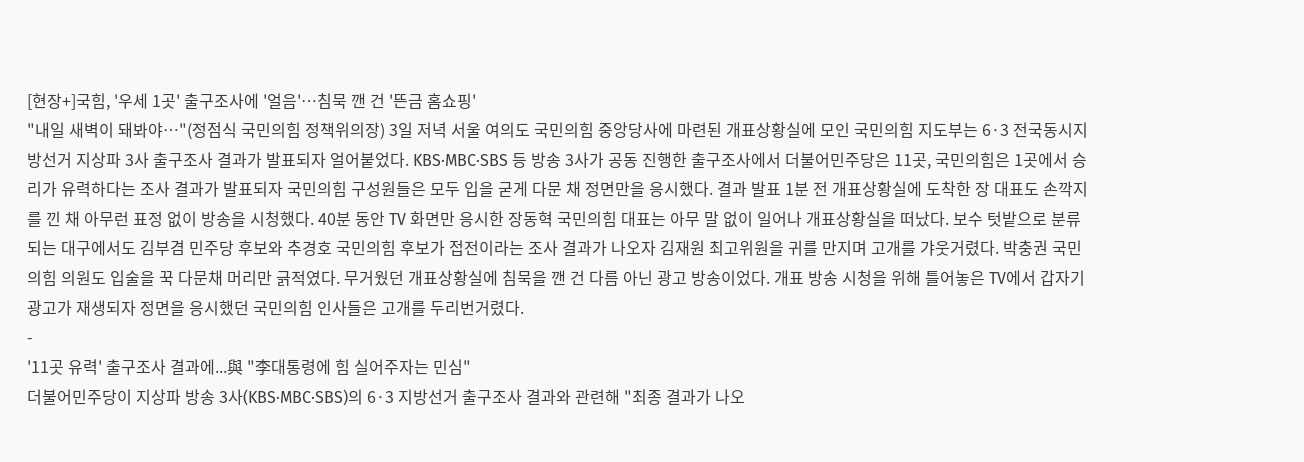[현장+]국힘, '우세 1곳' 출구조사에 '얼음'…침묵 깬 건 '뜬금 홈쇼핑'
"내일 새벽이 돼봐야…"(정점식 국민의힘 정책위의장) 3일 저녁 서울 여의도 국민의힘 중앙당사에 마련된 개표상황실에 모인 국민의힘 지도부는 6·3 전국동시지방선거 지상파 3사 출구조사 결과가 발표되자 얼어붙었다. KBS·MBC·SBS 등 방송 3사가 공동 진행한 출구조사에서 더불어민주당은 11곳, 국민의힘은 1곳에서 승리가 유력하다는 조사 결과가 발표되자 국민의힘 구성원들은 모두 입을 굳게 다문 채 정면만을 응시했다. 결과 발표 1분 전 개표상황실에 도착한 장 대표도 손깍지를 낀 채 아무런 표정 없이 방송을 시청했다. 40분 동안 TV 화면만 응시한 장동혁 국민의힘 대표는 아무 말 없이 일어나 개표상황실을 떠났다. 보수 텃밭으로 분류되는 대구에서도 김부겸 민주당 후보와 추경호 국민의힘 후보가 접전이라는 조사 결과가 나오자 김재원 최고위원을 귀를 만지며 고개를 갸웃거렸다. 박충권 국민의힘 의원도 입술을 꾹 다문채 머리만 긁적였다. 무거웠던 개표상황실에 침묵을 깬 건 다름 아닌 광고 방송이었다. 개표 방송 시청을 위해 틀어놓은 TV에서 갑자기 광고가 재생되자 정면을 응시했던 국민의힘 인사들은 고개를 두리번거렸다.
-
'11곳 유력' 출구조사 결과에...與 "李대통령에 힘 실어주자는 민심"
더불어민주당이 지상파 방송 3사(KBS·MBC·SBS)의 6·3 지방선거 출구조사 결과와 관련해 "최종 결과가 나오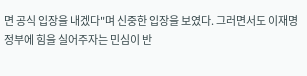면 공식 입장을 내겠다"며 신중한 입장을 보였다. 그러면서도 이재명 정부에 힘을 실어주자는 민심이 반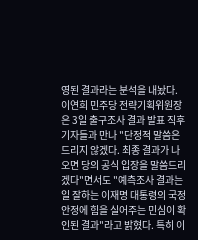영된 결과라는 분석을 내놨다. 이연희 민주당 전략기획위원장은 3일 출구조사 결과 발표 직후 기자들과 만나 "단정적 말씀은 드리지 않겠다. 최종 결과가 나오면 당의 공식 입장을 말씀드리겠다"면서도 "예측조사 결과는 일 잘하는 이재명 대통령의 국정 안정에 힘을 실어주는 민심이 확인된 결과"라고 밝혔다. 특히 이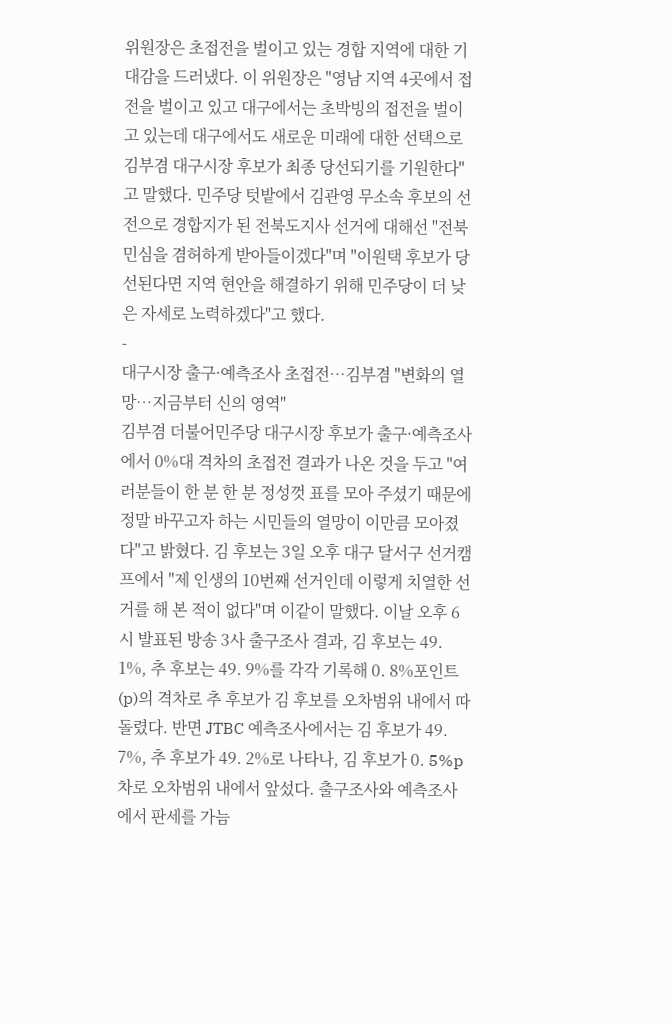위원장은 초접전을 벌이고 있는 경합 지역에 대한 기대감을 드러냈다. 이 위원장은 "영남 지역 4곳에서 접전을 벌이고 있고 대구에서는 초박빙의 접전을 벌이고 있는데 대구에서도 새로운 미래에 대한 선택으로 김부겸 대구시장 후보가 최종 당선되기를 기원한다"고 말했다. 민주당 텃밭에서 김관영 무소속 후보의 선전으로 경합지가 된 전북도지사 선거에 대해선 "전북 민심을 겸허하게 받아들이겠다"며 "이원택 후보가 당선된다면 지역 현안을 해결하기 위해 민주당이 더 낮은 자세로 노력하겠다"고 했다.
-
대구시장 출구·예측조사 초접전…김부겸 "변화의 열망…지금부터 신의 영역"
김부겸 더불어민주당 대구시장 후보가 출구·예측조사에서 0%대 격차의 초접전 결과가 나온 것을 두고 "여러분들이 한 분 한 분 정성껏 표를 모아 주셨기 때문에 정말 바꾸고자 하는 시민들의 열망이 이만큼 모아졌다"고 밝혔다. 김 후보는 3일 오후 대구 달서구 선거캠프에서 "제 인생의 10번째 선거인데 이렇게 치열한 선거를 해 본 적이 없다"며 이같이 말했다. 이날 오후 6시 발표된 방송 3사 출구조사 결과, 김 후보는 49. 1%, 추 후보는 49. 9%를 각각 기록해 0. 8%포인트(p)의 격차로 추 후보가 김 후보를 오차범위 내에서 따돌렸다. 반면 JTBC 예측조사에서는 김 후보가 49. 7%, 추 후보가 49. 2%로 나타나, 김 후보가 0. 5%p 차로 오차범위 내에서 앞섰다. 출구조사와 예측조사에서 판세를 가늠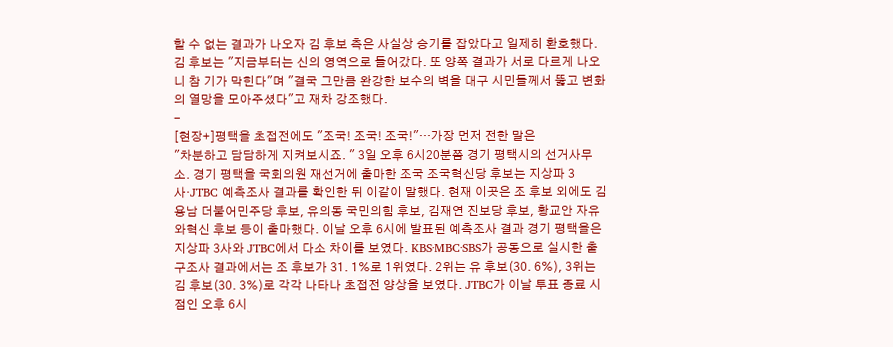할 수 없는 결과가 나오자 김 후보 측은 사실상 승기를 잡았다고 일제히 환호했다. 김 후보는 "지금부터는 신의 영역으로 들어갔다. 또 양쪽 결과가 서로 다르게 나오니 참 기가 막힌다"며 "결국 그만큼 완강한 보수의 벽을 대구 시민들께서 뚫고 변화의 열망을 모아주셨다"고 재차 강조했다.
-
[현장+]평택을 초접전에도 "조국! 조국! 조국!"…가장 먼저 전한 말은
"차분하고 담담하게 지켜보시죠. " 3일 오후 6시20분쯤 경기 평택시의 선거사무소. 경기 평택을 국회의원 재선거에 출마한 조국 조국혁신당 후보는 지상파 3사·JTBC 예측조사 결과를 확인한 뒤 이같이 말했다. 현재 이곳은 조 후보 외에도 김용남 더불어민주당 후보, 유의동 국민의힘 후보, 김재연 진보당 후보, 황교안 자유와혁신 후보 등이 출마했다. 이날 오후 6시에 발표된 예측조사 결과 경기 평택을은 지상파 3사와 JTBC에서 다소 차이를 보였다. KBS·MBC·SBS가 공동으로 실시한 출구조사 결과에서는 조 후보가 31. 1%로 1위였다. 2위는 유 후보(30. 6%), 3위는 김 후보(30. 3%)로 각각 나타나 초접전 양상을 보였다. JTBC가 이날 투표 종료 시점인 오후 6시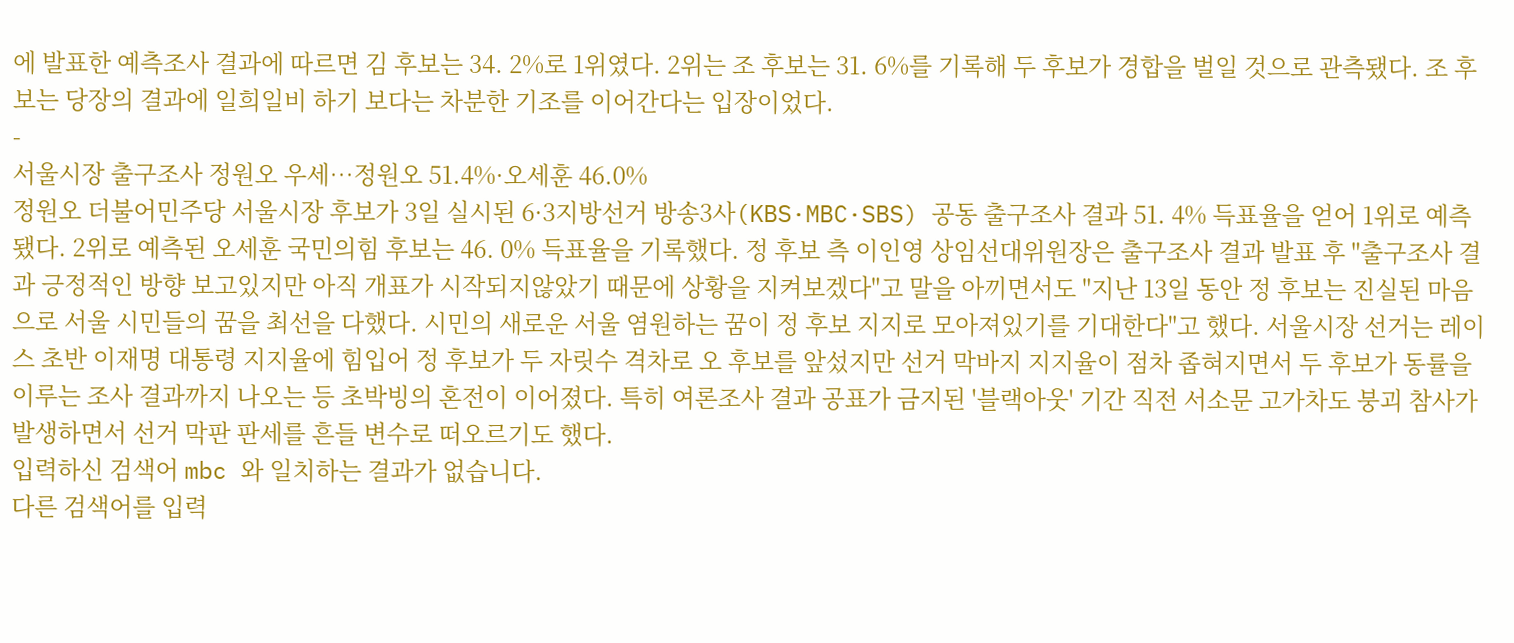에 발표한 예측조사 결과에 따르면 김 후보는 34. 2%로 1위였다. 2위는 조 후보는 31. 6%를 기록해 두 후보가 경합을 벌일 것으로 관측됐다. 조 후보는 당장의 결과에 일희일비 하기 보다는 차분한 기조를 이어간다는 입장이었다.
-
서울시장 출구조사 정원오 우세…정원오 51.4%·오세훈 46.0%
정원오 더불어민주당 서울시장 후보가 3일 실시된 6·3지방선거 방송3사(KBS·MBC·SBS) 공동 출구조사 결과 51. 4% 득표율을 얻어 1위로 예측됐다. 2위로 예측된 오세훈 국민의힘 후보는 46. 0% 득표율을 기록했다. 정 후보 측 이인영 상임선대위원장은 출구조사 결과 발표 후 "출구조사 결과 긍정적인 방향 보고있지만 아직 개표가 시작되지않았기 때문에 상황을 지켜보겠다"고 말을 아끼면서도 "지난 13일 동안 정 후보는 진실된 마음으로 서울 시민들의 꿈을 최선을 다했다. 시민의 새로운 서울 염원하는 꿈이 정 후보 지지로 모아져있기를 기대한다"고 했다. 서울시장 선거는 레이스 초반 이재명 대통령 지지율에 힘입어 정 후보가 두 자릿수 격차로 오 후보를 앞섰지만 선거 막바지 지지율이 점차 좁혀지면서 두 후보가 동률을 이루는 조사 결과까지 나오는 등 초박빙의 혼전이 이어졌다. 특히 여론조사 결과 공표가 금지된 '블랙아웃' 기간 직전 서소문 고가차도 붕괴 참사가 발생하면서 선거 막판 판세를 흔들 변수로 떠오르기도 했다.
입력하신 검색어 mbc 와 일치하는 결과가 없습니다.
다른 검색어를 입력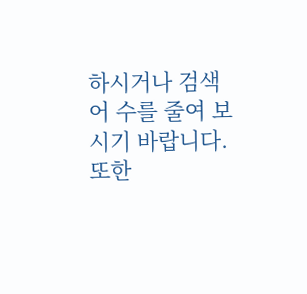하시거나 검색어 수를 줄여 보시기 바랍니다.
또한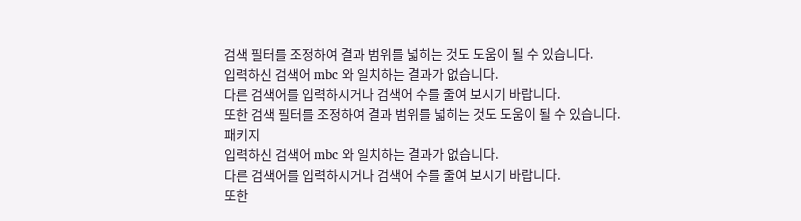검색 필터를 조정하여 결과 범위를 넓히는 것도 도움이 될 수 있습니다.
입력하신 검색어 mbc 와 일치하는 결과가 없습니다.
다른 검색어를 입력하시거나 검색어 수를 줄여 보시기 바랍니다.
또한 검색 필터를 조정하여 결과 범위를 넓히는 것도 도움이 될 수 있습니다.
패키지
입력하신 검색어 mbc 와 일치하는 결과가 없습니다.
다른 검색어를 입력하시거나 검색어 수를 줄여 보시기 바랍니다.
또한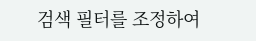검색 필터를 조정하여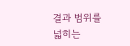결과 범위를 넓히는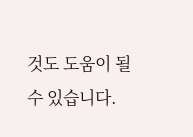것도 도움이 될 수 있습니다.